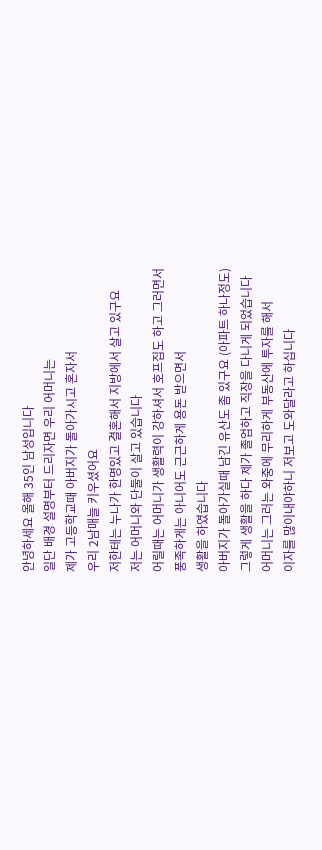안녕하세요 올해 35인 남성입니다
일단 배경 설명부터 드리자면 우리 어머니는
제가 고등학교때 아버지가 돌아가시고 혼자서
우리 2남매늘 키우셨어요
저한테는 누나가 한명있고 결혼해서 지방에서 살고 있구요
저는 어머니와 단둘이 살고 있습니다
어릴때는 어머니가 생활력이 강하셔서 호프집도 하고 그러면서
풍족하게는 아니어도 근근하게 용돈 받으면서
생활을 하였습니다
아버지가 돌아가실때 남긴 유산도 좀 있구요 (아파트 하나정도)
그렇게 생활을 하다 제가 졸업하고 직장을 다니게 되었습니다
어머니는 그러는 와중에 무리하게 부동산에 투자를 해서
이자를 많이내야하니 저보고 도와달라고 하십니다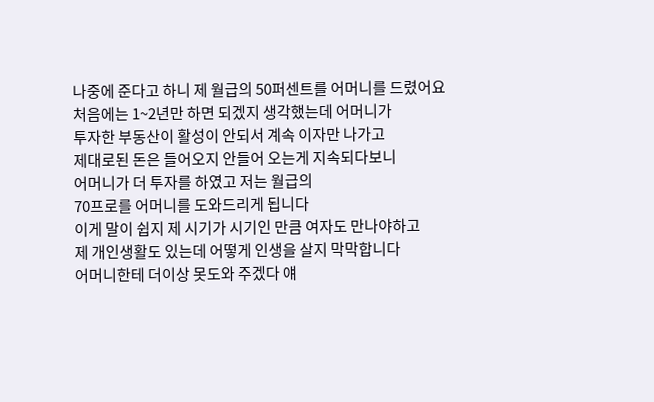나중에 준다고 하니 제 월급의 50퍼센트를 어머니를 드렸어요
처음에는 1~2년만 하면 되겠지 생각했는데 어머니가
투자한 부동산이 활성이 안되서 계속 이자만 나가고
제대로된 돈은 들어오지 안들어 오는게 지속되다보니
어머니가 더 투자를 하였고 저는 월급의
70프로를 어머니를 도와드리게 됩니다
이게 말이 쉽지 제 시기가 시기인 만큼 여자도 만나야하고
제 개인생활도 있는데 어떻게 인생을 살지 막막합니다
어머니한테 더이상 못도와 주겠다 얘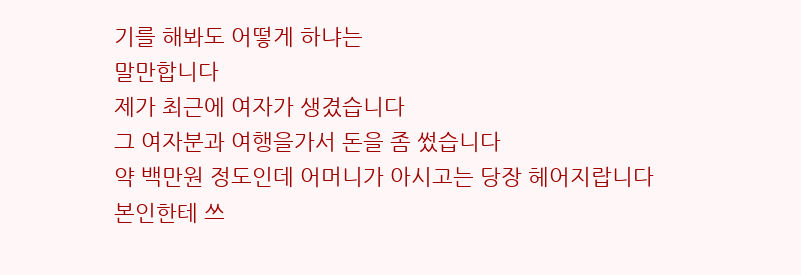기를 해봐도 어떻게 하냐는
말만합니다
제가 최근에 여자가 생겼습니다
그 여자분과 여행을가서 돈을 좀 썼습니다
약 백만원 정도인데 어머니가 아시고는 당장 헤어지랍니다
본인한테 쓰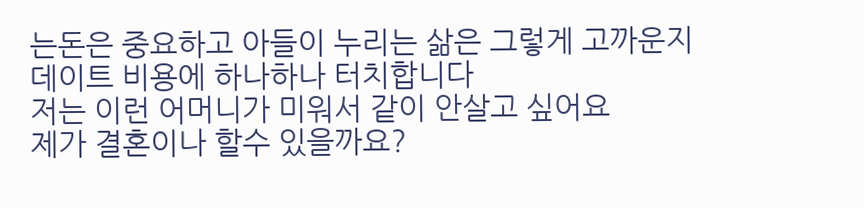는돈은 중요하고 아들이 누리는 삶은 그렇게 고까운지
데이트 비용에 하나하나 터치합니다
저는 이런 어머니가 미워서 같이 안살고 싶어요
제가 결혼이나 할수 있을까요?